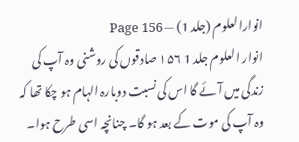انوارالعلوم (جلد 1) — Page 156
انوار العلوم جلد 1 ۱۵۶ صادقوں کی روشنی وہ آپ کی زندگی میں آئے گا اس کی نسبت دوبارہ الہام ہو چکا تھا کہ وہ آپ کی موت کے بعد ہو گا۔ چنانچہ اسی طرح ہوا۔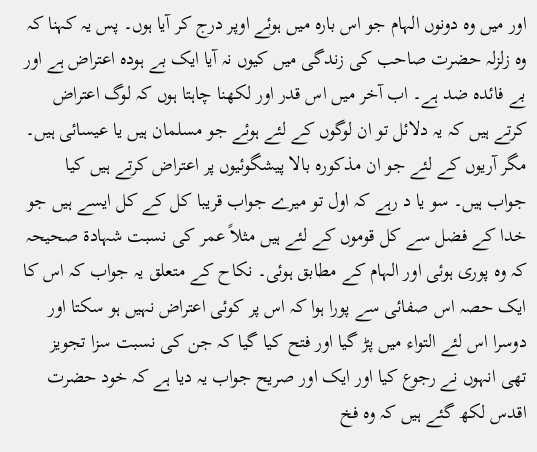اور میں وہ دونوں الہام جو اس بارہ میں ہوئے اوپر درج کر آیا ہوں۔ پس یہ کہنا کہ وہ زلزلہ حضرت صاحب کی زندگی میں کیوں نہ آیا ایک بے ہودہ اعتراض ہے اور بے فائدہ ضد ہے۔ اب آخر میں اس قدر اور لکھنا چاہتا ہوں کہ لوگ اعتراض کرتے ہیں کہ یہ دلائل تو ان لوگوں کے لئے ہوئے جو مسلمان ہیں یا عیسائی ہیں۔ مگر آریوں کے لئے جو ان مذکورہ بالا پیشگوئیوں پر اعتراض کرتے ہیں کیا جواب ہیں۔ سو یا د رہے کہ اول تو میرے جواب قریبا کل کے کل ایسے ہیں جو خدا کے فضل سے کل قوموں کے لئے ہیں مثلاً عمر کی نسبت شہادۃ صحیحہ کہ وہ پوری ہوئی اور الہام کے مطابق ہوئی۔ نکاح کے متعلق یہ جواب کہ اس کا ایک حصہ اس صفائی سے پورا ہوا کہ اس پر کوئی اعتراض نہیں ہو سکتا اور دوسرا اس لئے التواء میں پڑ گیا اور فتح کیا گیا کہ جن کی نسبت سزا تجویز تھی انہوں نے رجوع کیا اور ایک اور صریح جواب یہ دیا ہے کہ خود حضرت اقدس لکھ گئے ہیں کہ وہ فخ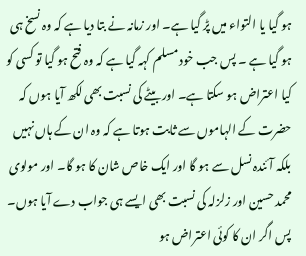ہو گیا یا التواء میں پڑ گیا ہے۔ اور زمانہ نے بتا دیا ہے کہ وہ نسخ ہی ہو گیا ہے ۔ پس جب خود مسلم کہہ گیا ہے کہ وہ فتح ہو گیا تو کسی کو کیا اعتراض ہو سکتا ہے۔ اور بیٹے کی نسبت بھی لکھ آیا ہوں کہ حضرت کے الہاموں سے ثابت ہوتا ہے کہ وہ ان کے ہاں نہیں بلکہ آئندہ نسل سے ہو گا اور ایک خاص شان کا ہو گا۔ اور مولوی محمد حسین اور زلزلہ کی نسبت بھی ایسے ہی جواب دے آیا ہوں۔ پس اگر ان کا کوئی اعتراض ہو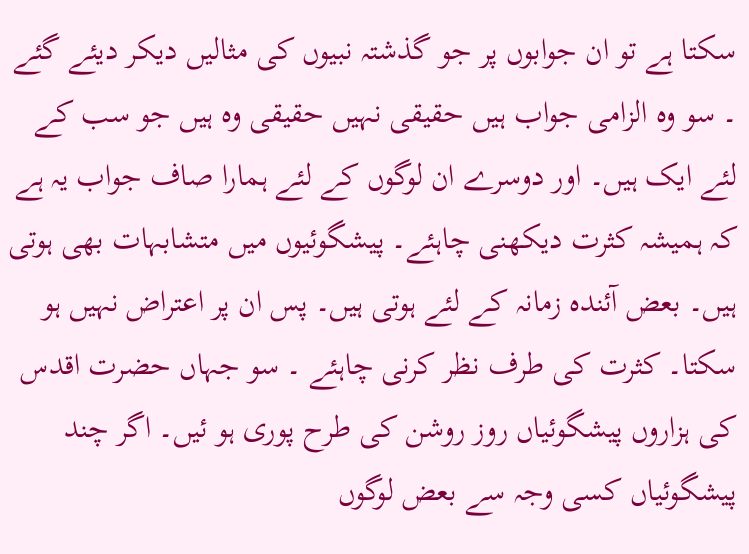سکتا ہے تو ان جوابوں پر جو گذشتہ نبیوں کی مثالیں دیکر دیئے گئے ۔ سو وہ الزامی جواب ہیں حقیقی نہیں حقیقی وہ ہیں جو سب کے لئے ایک ہیں۔ اور دوسرے ان لوگوں کے لئے ہمارا صاف جواب یہ ہے کہ ہمیشہ کثرت دیکھنی چاہئے۔ پیشگوئیوں میں متشابہات بھی ہوتی ہیں۔ بعض آئندہ زمانہ کے لئے ہوتی ہیں۔ پس ان پر اعتراض نہیں ہو سکتا۔ کثرت کی طرف نظر کرنی چاہئے ۔ سو جہاں حضرت اقدس کی ہزاروں پیشگوئیاں روز روشن کی طرح پوری ہو ئیں۔ اگر چند پیشگوئیاں کسی وجہ سے بعض لوگوں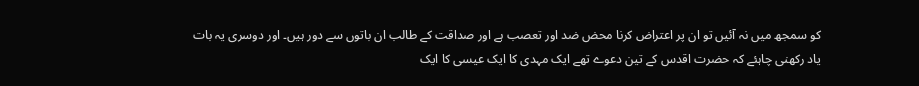کو سمجھ میں نہ آئیں تو ان پر اعتراض کرنا محض ضد اور تعصب ہے اور صداقت کے طالب ان باتوں سے دور ہیں۔ اور دوسری یہ بات یاد رکھنی چاہئے کہ حضرت اقدس کے تین دعوے تھے ایک مہدی کا ایک عیسی کا ایک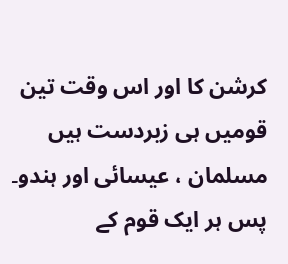کرشن کا اور اس وقت تین قومیں ہی زبردست ہیں مسلمان ، عیسائی اور ہندو۔ پس ہر ایک قوم کے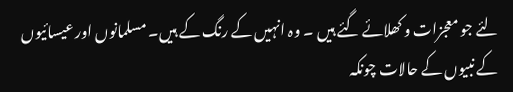لئے جو معجزات و کھلائے گئے ہیں ۔ وہ انہیں کے رنگ کے ہیں۔ مسلمانوں اور عیسائیوں کے نبیوں کے حالات چونکہ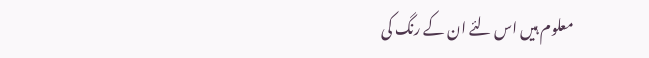معلوم ہیں اس لئے ان کے رنگ کی